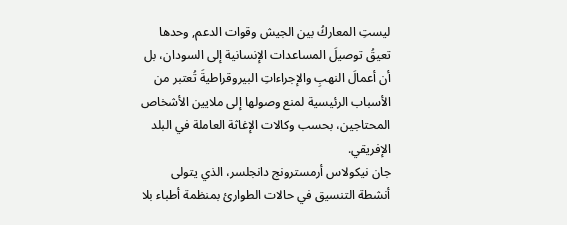ليستِ المعاركُ بين الجيش وقوات الدعم, وحدها تعيقُ توصيلَ المساعدات الإنسانية إلى السودان، بل أن أعمالَ النهبِ والإجراءاتِ البيروقراطيةَ تُعتبر من الأسباب الرئيسية لمنع وصولها إلى ملايين الأشخاص المحتاجين، بحسب وكالات الإغاثة العاملة في البلد الإفريقي.
جان نيكولاس أرمسترونج دانجلسر، الذي يتولى أنشطة التنسيق في حالات الطوارئ بمنظمة أطباء بلا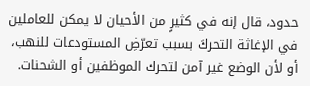حدود، قال إنه في كثيرٍ من الأحيان لا يمكن للعاملين في الإغاثة التحركَ بسبب تعرّضِ المستودعات للنهب، أو لأن الوضع غير آمن لتحرك الموظفين أو الشحنات.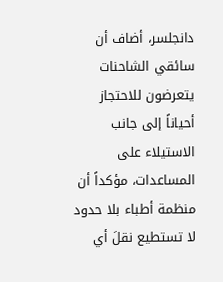دانجلسر، أضاف أن سائقي الشاحنات يتعرضون للاحتجاز أحياناً إلى جانب الاستيلاء على المساعدات، مؤكداً أن منظمة أطباء بلا حدود لا تستطيع نقلَ أي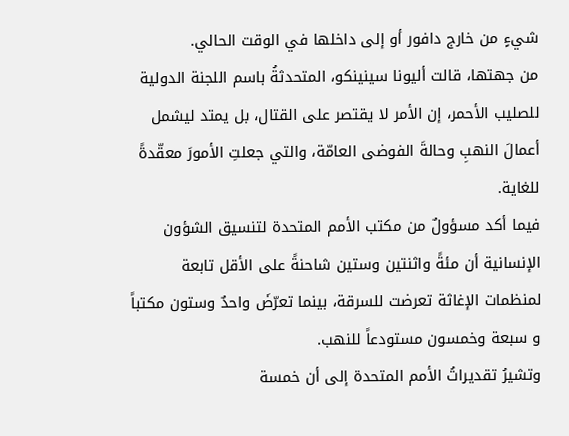شيءٍ من خارج دافور أو إلى داخلها في الوقت الحالي.
من جهتها، قالت أليونا سينينكو، المتحدثةُ باسم اللجنة الدولية للصليب الأحمر، إن الأمر لا يقتصر على القتال، بل يمتد ليشمل أعمالَ النهبِ وحالةَ الفوضى العامّة، والتي جعلتِ الأمورَ معقّدةً للغاية.
فيما أكد مسؤولٌ من مكتب الأمم المتحدة لتنسيق الشؤون الإنسانية أن مئةً واثنتين وستين شاحنةً على الأقل تابعة لمنظمات الإغاثة تعرضت للسرقة، بينما تعرّضَ واحدٌ وستون مكتباً و سبعة وخمسون مستودعاً للنهب.
وتشيرُ تقديراتُ الأمم المتحدة إلى أن خمسة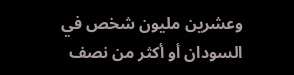وعشرين مليون شخص في السودان أو أكثر من نصف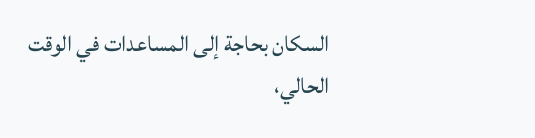السكان بحاجة إلى المساعدات في الوقت الحالي،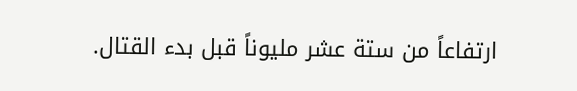ارتفاعاً من ستة عشر مليوناً قبل بدء القتال.